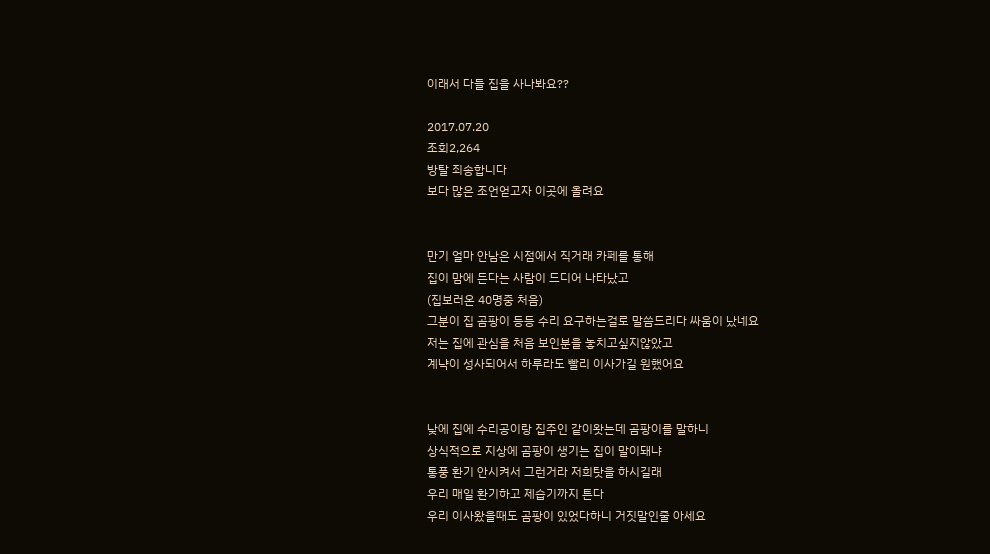이래서 다들 집을 사나봐요??

2017.07.20
조회2,264
방탈 죄송합니다
보다 많은 조언얻고자 이곳에 올려요


만기 얼마 안남은 시점에서 직거래 카페를 통해
집이 맘에 든다는 사람이 드디어 나타났고
(집보러온 40명중 처음)
그분이 집 곰팡이 등등 수리 요구하는걸로 말씀드리다 싸움이 났네요
저는 집에 관심을 처음 보인분을 놓치고싶지않았고
계냑이 성사되어서 하루라도 빨리 이사가길 원했어요


낮에 집에 수리공이랑 집주인 같이왓는데 곰팡이를 말하니
상식적으로 지상에 곰팡이 생기는 집이 말이돼냐
통풍 환기 안시켜서 그런거라 저희탓을 하시길래
우리 매일 환기하고 제습기까지 튼다
우리 이사왔을때도 곰팡이 있었다하니 거짓말인줄 아세요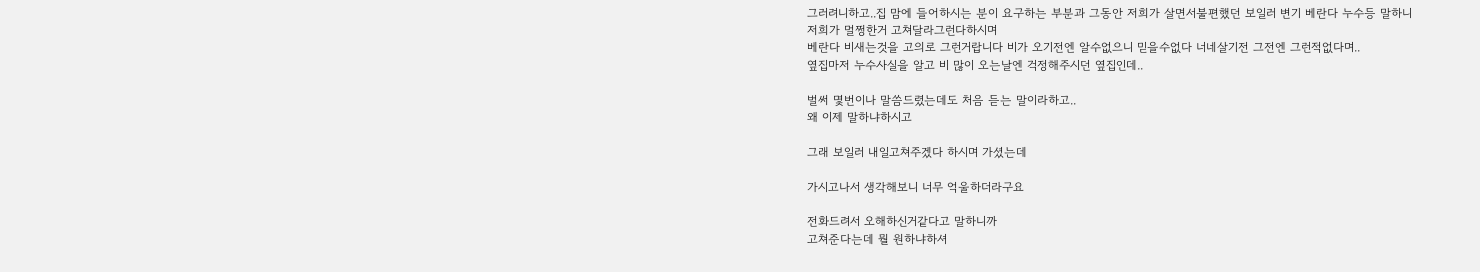그러려니하고..집 맘에 들어하시는 분이 요구하는 부분과 그동안 저희가 살면서불편했던 보일러 변기 베란다 누수등 말하니
저희가 멀쩡한거 고쳐달라그런다하시며
베란다 비새는것을 고의로 그런거랍니다 비가 오기전엔 알수없으니 믿을수없다 너네살기전 그전엔 그런적없다며..
옆집마저 누수사실을 알고 비 많이 오는날엔 걱정해주시던 옆집인데..

벌써 몇번이나 말씀드렸는데도 처음 듣는 말이라하고..
왜 이제 말하냐하시고

그래 보일러 내일고쳐주겠다 하시며 가셨는데

가시고나서 생각해보니 너무 억울하더라구요

전화드려서 오해하신거같다고 말하니까
고쳐준다는데 뭘 원하냐하셔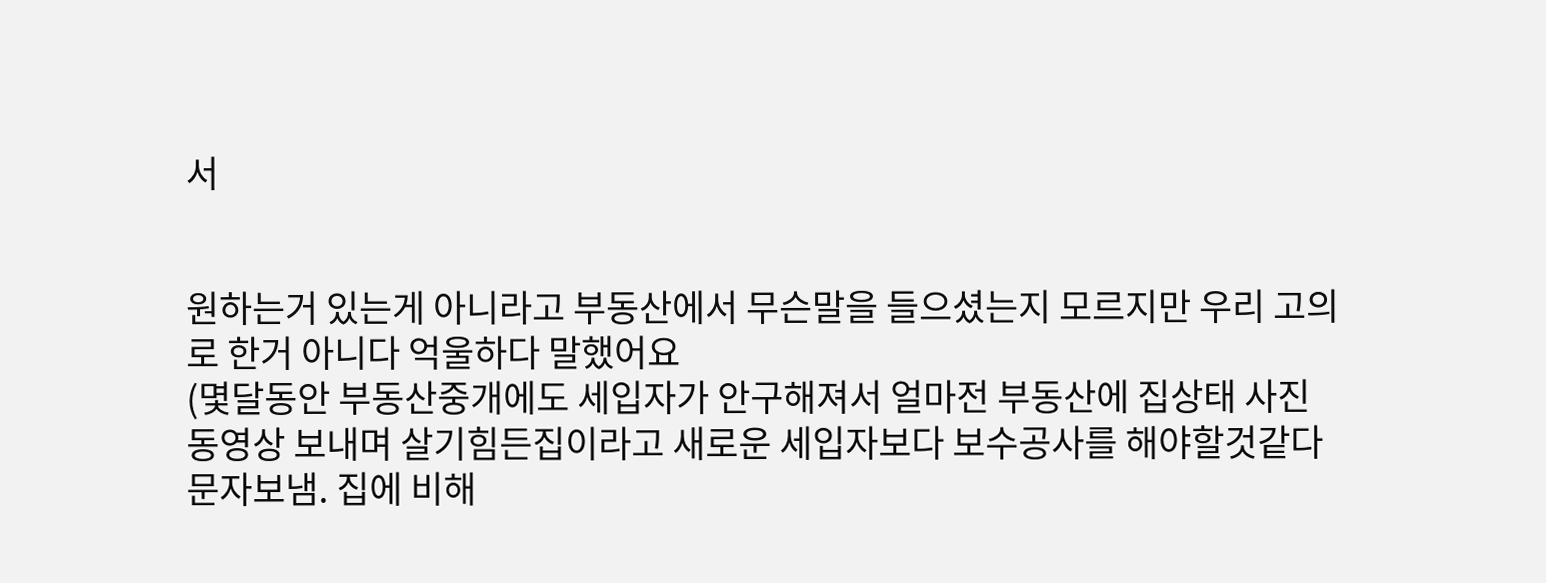서


원하는거 있는게 아니라고 부동산에서 무슨말을 들으셨는지 모르지만 우리 고의로 한거 아니다 억울하다 말했어요
(몇달동안 부동산중개에도 세입자가 안구해져서 얼마전 부동산에 집상태 사진 동영상 보내며 살기힘든집이라고 새로운 세입자보다 보수공사를 해야할것같다 문자보냄. 집에 비해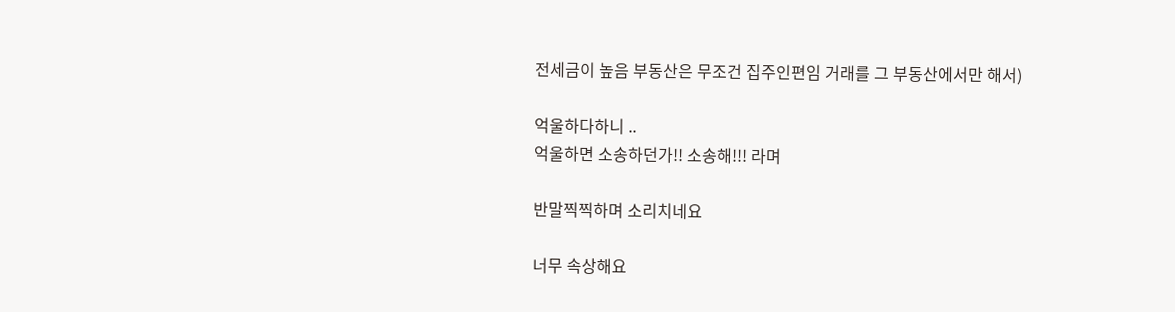전세금이 높음 부동산은 무조건 집주인편임 거래를 그 부동산에서만 해서)

억울하다하니 ..
억울하면 소송하던가!! 소송해!!! 라며

반말찍찍하며 소리치네요

너무 속상해요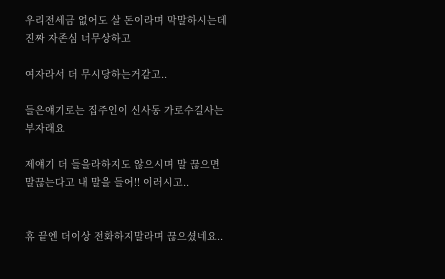우리전세금 없어도 살 돈이라며 막말하시는데
진짜 자존심 너무상하고

여자라서 더 무시당하는거같고..

들은얘기로는 집주인이 신사동 가로수길사는 부자래요

제얘기 더 들을라하지도 않으시며 말 끊으면 말끊는다고 내 말을 들어!! 이러시고..


휴 끝엔 더이상 전화하지말라며 끊으셨네요..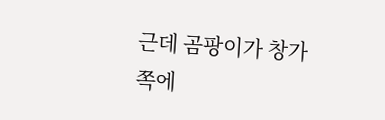근데 곰팡이가 창가쪽에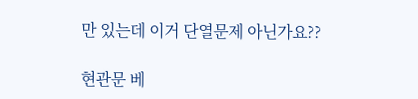만 있는데 이거 단열문제 아닌가요??

현관문 베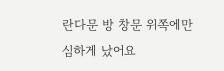란다문 방 창문 위쪽에만 심하게 났어요